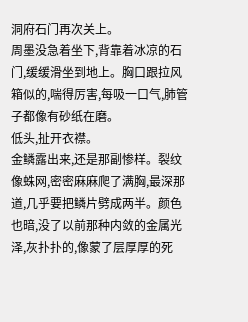洞府石门再次关上。
周墨没急着坐下,背靠着冰凉的石门,缓缓滑坐到地上。胸口跟拉风箱似的,喘得厉害,每吸一口气,肺管子都像有砂纸在磨。
低头,扯开衣襟。
金鳞露出来,还是那副惨样。裂纹像蛛网,密密麻麻爬了满胸,最深那道,几乎要把鳞片劈成两半。颜色也暗,没了以前那种内敛的金属光泽,灰扑扑的,像蒙了层厚厚的死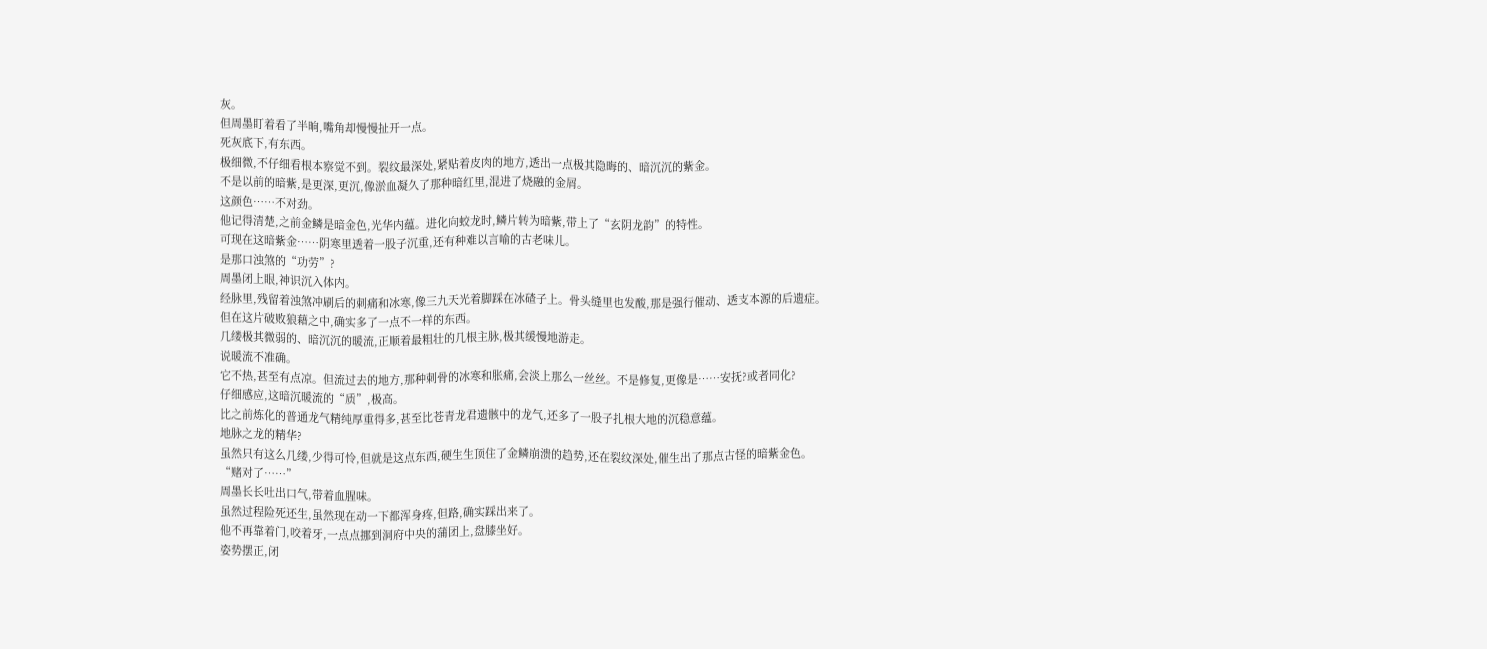灰。
但周墨盯着看了半晌,嘴角却慢慢扯开一点。
死灰底下,有东西。
极细微,不仔细看根本察觉不到。裂纹最深处,紧贴着皮肉的地方,透出一点极其隐晦的、暗沉沉的紫金。
不是以前的暗紫,是更深,更沉,像淤血凝久了那种暗红里,混进了烧融的金屑。
这颜色……不对劲。
他记得清楚,之前金鳞是暗金色,光华内蕴。进化向蛟龙时,鳞片转为暗紫,带上了“玄阴龙韵”的特性。
可现在这暗紫金……阴寒里透着一股子沉重,还有种难以言喻的古老味儿。
是那口浊煞的“功劳”?
周墨闭上眼,神识沉入体内。
经脉里,残留着浊煞冲刷后的刺痛和冰寒,像三九天光着脚踩在冰碴子上。骨头缝里也发酸,那是强行催动、透支本源的后遗症。
但在这片破败狼藉之中,确实多了一点不一样的东西。
几缕极其微弱的、暗沉沉的暖流,正顺着最粗壮的几根主脉,极其缓慢地游走。
说暖流不准确。
它不热,甚至有点凉。但流过去的地方,那种刺骨的冰寒和胀痛,会淡上那么一丝丝。不是修复,更像是……安抚?或者同化?
仔细感应,这暗沉暖流的“质”,极高。
比之前炼化的普通龙气精纯厚重得多,甚至比苍青龙君遗骸中的龙气,还多了一股子扎根大地的沉稳意蕴。
地脉之龙的精华?
虽然只有这么几缕,少得可怜,但就是这点东西,硬生生顶住了金鳞崩溃的趋势,还在裂纹深处,催生出了那点古怪的暗紫金色。
“赌对了……”
周墨长长吐出口气,带着血腥味。
虽然过程险死还生,虽然现在动一下都浑身疼,但路,确实踩出来了。
他不再靠着门,咬着牙,一点点挪到洞府中央的蒲团上,盘膝坐好。
姿势摆正,闭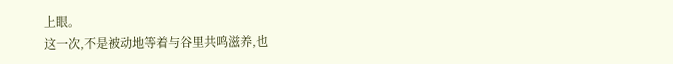上眼。
这一次,不是被动地等着与谷里共鸣滋养,也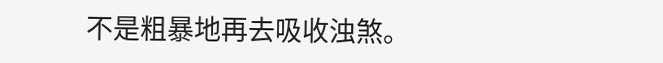不是粗暴地再去吸收浊煞。